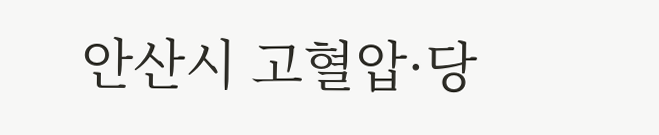안산시 고혈압·당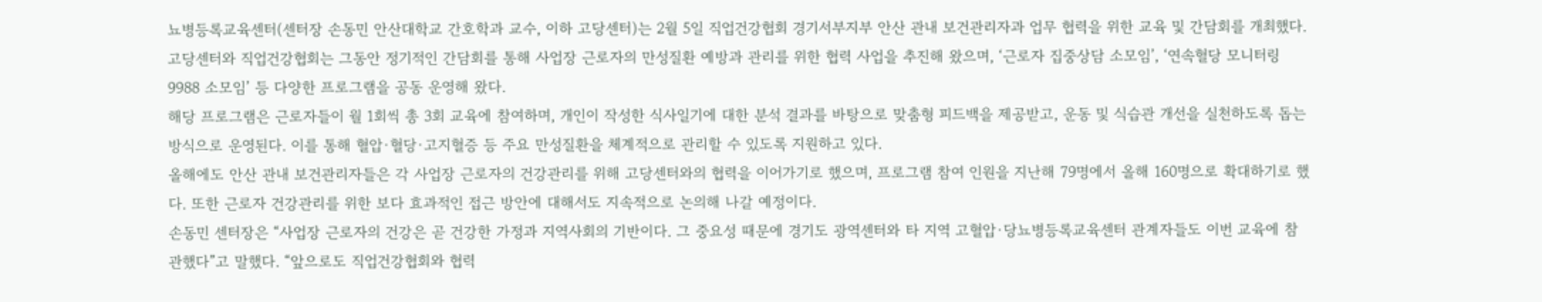뇨병등록교육센터(센터장 손동민 안산대학교 간호학과 교수, 이하 고당센터)는 2월 5일 직업건강협회 경기서부지부 안산 관내 보건관리자과 업무 협력을 위한 교육 및 간담회를 개최했다.
고당센터와 직업건강협회는 그동안 정기적인 간담회를 통해 사업장 근로자의 만성질환 예방과 관리를 위한 협력 사업을 추진해 왔으며, ‘근로자 집중상담 소모임’, ‘연속혈당 모니터링 9988 소모임’ 등 다양한 프로그램을 공동 운영해 왔다.
해당 프로그램은 근로자들이 월 1회씩 총 3회 교육에 참여하며, 개인이 작성한 식사일기에 대한 분석 결과를 바탕으로 맞춤형 피드백을 제공받고, 운동 및 식습관 개선을 실천하도록 돕는 방식으로 운영된다. 이를 통해 혈압·혈당·고지혈증 등 주요 만성질환을 체계적으로 관리할 수 있도록 지원하고 있다.
올해에도 안산 관내 보건관리자들은 각 사업장 근로자의 건강관리를 위해 고당센터와의 협력을 이어가기로 했으며, 프로그램 참여 인원을 지난해 79명에서 올해 160명으로 확대하기로 했다. 또한 근로자 건강관리를 위한 보다 효과적인 접근 방안에 대해서도 지속적으로 논의해 나갈 예정이다.
손동민 센터장은 “사업장 근로자의 건강은 곧 건강한 가정과 지역사회의 기반이다. 그 중요성 때문에 경기도 광역센터와 타 지역 고혈압·당뇨병등록교육센터 관계자들도 이번 교육에 참관했다”고 말했다. “앞으로도 직업건강협회와 협력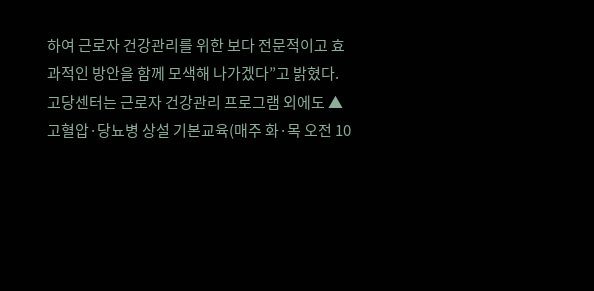하여 근로자 건강관리를 위한 보다 전문적이고 효과적인 방안을 함께 모색해 나가겠다”고 밝혔다.
고당센터는 근로자 건강관리 프로그램 외에도 ▲고혈압·당뇨병 상설 기본교육(매주 화·목 오전 10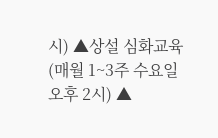시) ▲상설 심화교육(매월 1~3주 수요일 오후 2시) ▲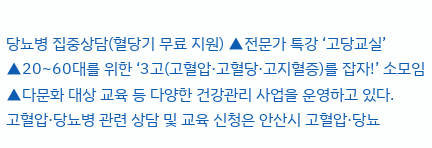당뇨병 집중상담(혈당기 무료 지원) ▲전문가 특강 ‘고당교실’ ▲20~60대를 위한 ‘3고(고혈압·고혈당·고지혈증)를 잡자!’ 소모임 ▲다문화 대상 교육 등 다양한 건강관리 사업을 운영하고 있다.
고혈압·당뇨병 관련 상담 및 교육 신청은 안산시 고혈압·당뇨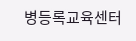병등록교육센터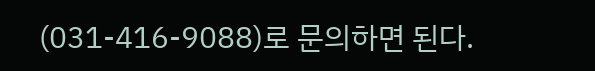(031-416-9088)로 문의하면 된다.